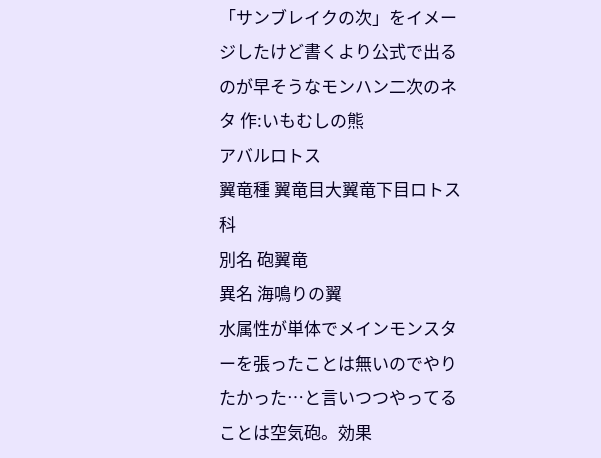「サンブレイクの次」をイメージしたけど書くより公式で出るのが早そうなモンハン二次のネタ 作:いもむしの熊
アバルロトス
翼竜種 翼竜目大翼竜下目ロトス科
別名 砲翼竜
異名 海鳴りの翼
水属性が単体でメインモンスターを張ったことは無いのでやりたかった…と言いつつやってることは空気砲。効果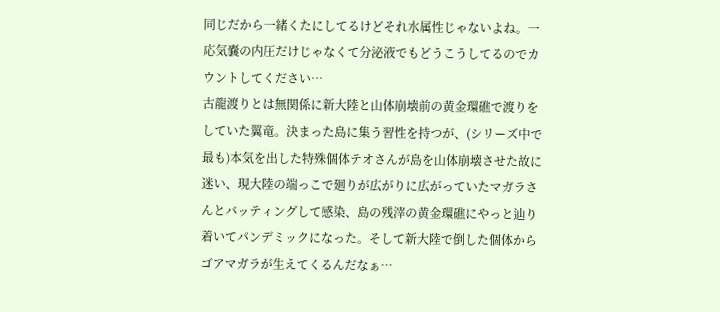同じだから一緒くたにしてるけどそれ水属性じゃないよね。一応気嚢の内圧だけじゃなくて分泌液でもどうこうしてるのでカウントしてください…
古龍渡りとは無関係に新大陸と山体崩壊前の黄金環礁で渡りをしていた翼竜。決まった島に集う習性を持つが、(シリーズ中で最も)本気を出した特殊個体テオさんが島を山体崩壊させた故に迷い、現大陸の端っこで廻りが広がりに広がっていたマガラさんとバッティングして感染、島の残滓の黄金環礁にやっと辿り着いてパンデミックになった。そして新大陸で倒した個体からゴアマガラが生えてくるんだなぁ…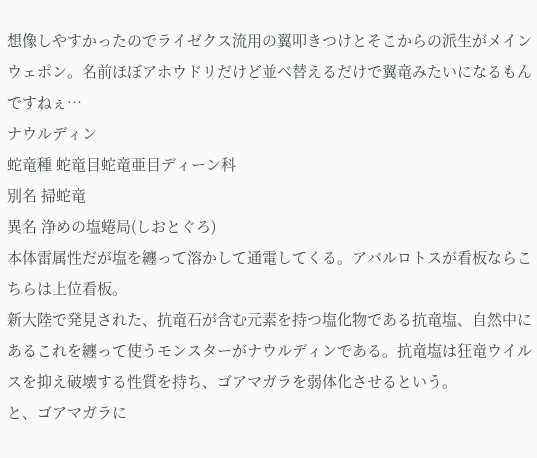想像しやすかったのでライゼクス流用の翼叩きつけとそこからの派生がメインウェポン。名前ほぼアホウドリだけど並べ替えるだけで翼竜みたいになるもんですねぇ…
ナウルディン
蛇竜種 蛇竜目蛇竜亜目ディーン科
別名 掃蛇竜
異名 浄めの塩蜷局(しおとぐろ)
本体雷属性だが塩を纏って溶かして通電してくる。アバルロトスが看板ならこちらは上位看板。
新大陸で発見された、抗竜石が含む元素を持つ塩化物である抗竜塩、自然中にあるこれを纏って使うモンスターがナウルディンである。抗竜塩は狂竜ウイルスを抑え破壊する性質を持ち、ゴアマガラを弱体化させるという。
と、ゴアマガラに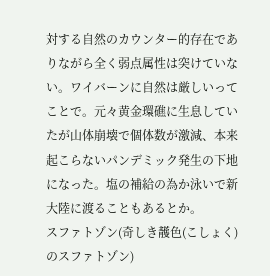対する自然のカウンター的存在でありながら全く弱点属性は突けていない。ワイバーンに自然は厳しいってことで。元々黄金環礁に生息していたが山体崩壊で個体数が激減、本来起こらないパンデミック発生の下地になった。塩の補給の為か泳いで新大陸に渡ることもあるとか。
スファトゾン(奇しき䨼色(こしょく)のスファトゾン)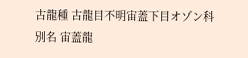古龍種 古龍目不明宙蓋下目オゾン科
別名 宙蓋龍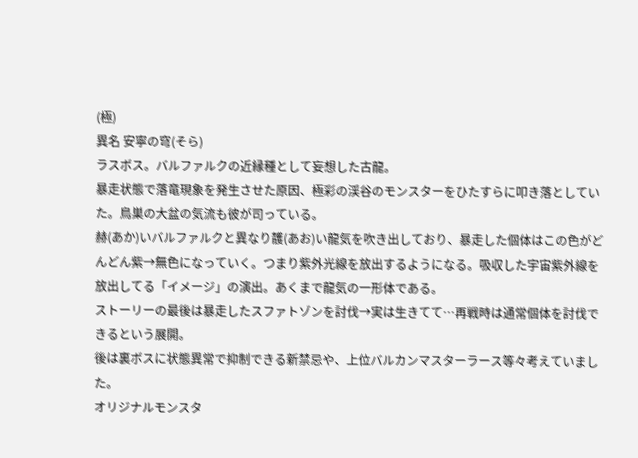(極)
異名 安寧の穹(そら)
ラスボス。バルファルクの近縁種として妄想した古龍。
暴走状態で落竜現象を発生させた原因、極彩の渓谷のモンスターをひたすらに叩き落としていた。鳥巣の大盆の気流も彼が司っている。
赫(あか)いバルファルクと異なり䨼(あお)い龍気を吹き出しており、暴走した個体はこの色がどんどん紫→無色になっていく。つまり紫外光線を放出するようになる。吸収した宇宙紫外線を放出してる「イメージ」の演出。あくまで龍気の一形体である。
ストーリーの最後は暴走したスファトゾンを討伐→実は生きてて…再戦時は通常個体を討伐できるという展開。
後は裏ボスに状態異常で抑制できる新禁忌や、上位バルカンマスターラース等々考えていました。
オリジナルモンスタ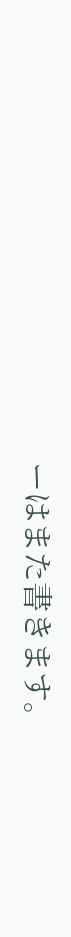ーはまた書きます。